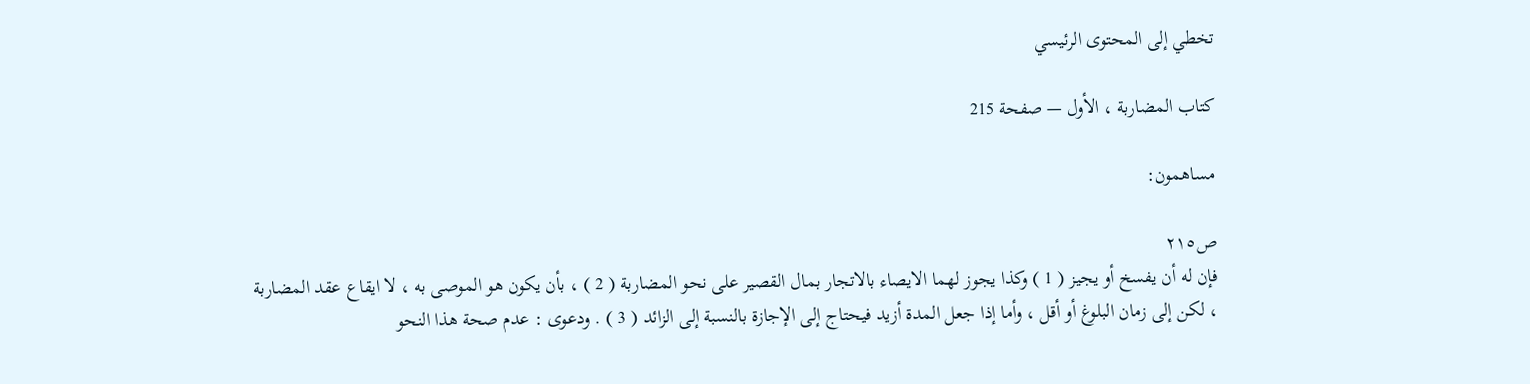تخطي إلى المحتوى الرئيسي

كتاب المضاربة ، الأول — صفحة 215

مساهمون:

ص٢١٥
فإن له أن يفسخ أو يجيز ( 1 ) وكذا يجوز لهما الايصاء بالاتجار بمال القصير على نحو المضاربة ( 2 ) ، بأن يكون هو الموصى به ، لا ايقاع عقد المضاربة ، لكن إلى زمان البلوغ أو أقل ، وأما إذا جعل المدة أزيد فيحتاج إلى الإجازة بالنسبة إلى الزائد ( 3 ) . ودعوى : عدم صحة هذا النحو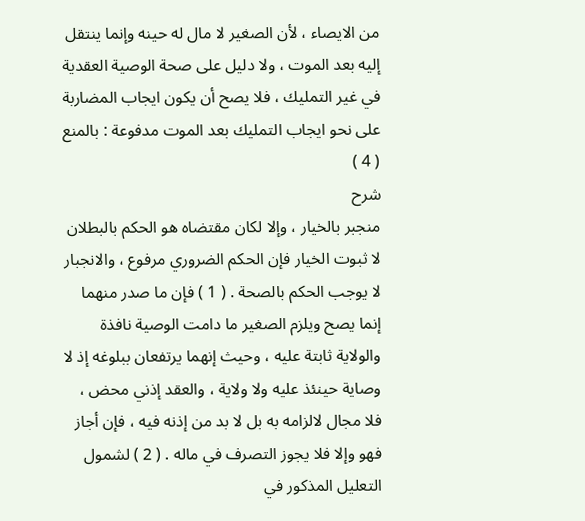من الايصاء ، لأن الصغير لا مال له حينه وإنما ينتقل إليه بعد الموت ، ولا دليل على صحة الوصية العقدية في غير التمليك ، فلا يصح أن يكون ايجاب المضاربة على نحو ايجاب التمليك بعد الموت مدفوعة : بالمنع ( 4 )
شرح
منجبر بالخيار ، وإلا لكان مقتضاه هو الحكم بالبطلان لا ثبوت الخيار فإن الحكم الضروري مرفوع ، والانجبار لا يوجب الحكم بالصحة . ( 1 ) فإن ما صدر منهما إنما يصح ويلزم الصغير ما دامت الوصية نافذة والولاية ثابتة عليه ، وحيث إنهما يرتفعان ببلوغه إذ لا وصاية حينئذ عليه ولا ولاية ، والعقد إذني محض ، فلا مجال لالزامه به بل لا بد من إذنه فيه ، فإن أجاز فهو وإلا فلا يجوز التصرف في ماله . ( 2 ) لشمول التعليل المذكور في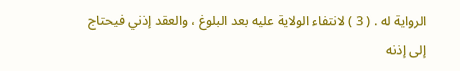الرواية له . ( 3 ) لانتفاء الولاية عليه بعد البلوغ ، والعقد إذني فيحتاج إلى إذنه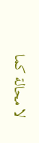لا محالة كما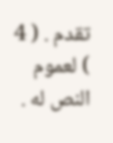تقدم . ( 4 ) لعموم النص له .